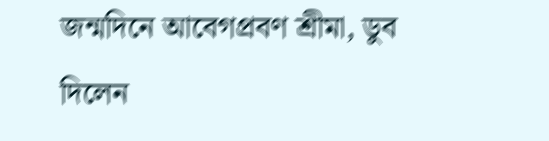জন্মদিনে আবেগপ্রবণ শ্রীমা, ডুব দিলেন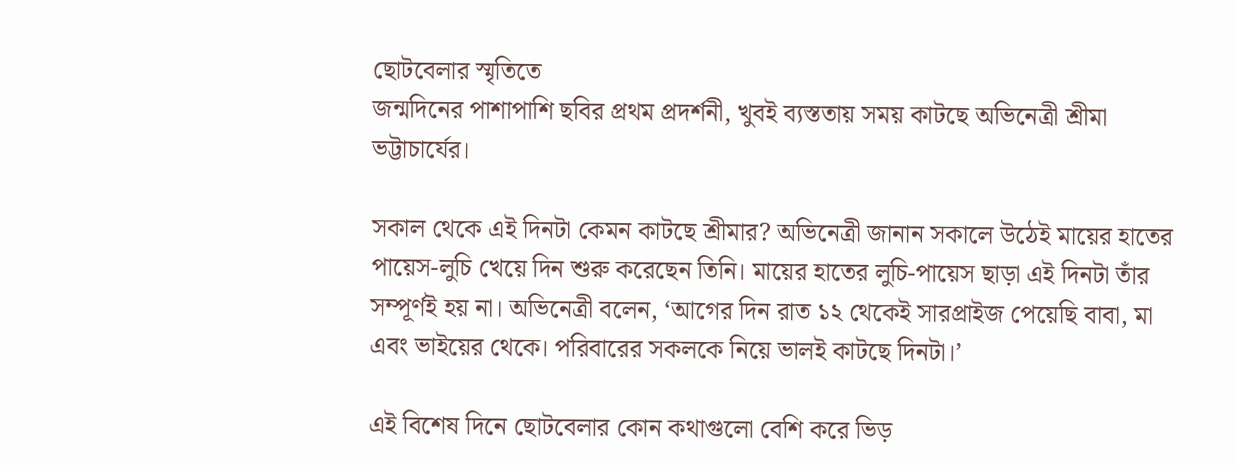ছোটবেলার স্মৃতিতে
জন্মদিনের পাশাপাশি ছবির প্রথম প্রদর্শনী, খুবই ব্যস্ততায় সময় কাটছে অভিনেত্রী শ্রীমা ভট্টাচার্যের।

সকাল থেকে এই দিনটা কেমন কাটছে শ্রীমার? অভিনেত্রী জানান সকালে উঠেই মায়ের হাতের পায়েস-লুচি খেয়ে দিন শুরু করেছেন তিনি। মায়ের হাতের লুচি-পায়েস ছাড়া এই দিনটা তাঁর সম্পূর্ণই হয় না। অভিনেত্রী বলেন, ‘আগের দিন রাত ১২ থেকেই সারপ্রাইজ পেয়েছি বাবা, মা এবং ভাইয়ের থেকে। পরিবারের সকলকে নিয়ে ভালই কাটছে দিনটা।’

এই বিশেষ দিনে ছোটবেলার কোন কথাগুলো বেশি করে ভিড়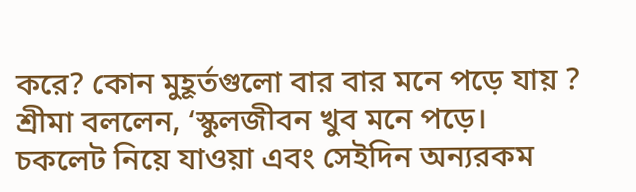করে? কোন মুহূর্তগুলো বার বার মনে পড়ে যায় ? শ্রীমা বললেন, ‘স্কুলজীবন খুব মনে পড়ে। চকলেট নিয়ে যাওয়া এবং সেইদিন অন্যরকম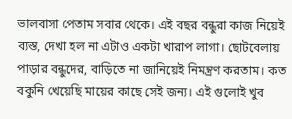ভালবাসা পেতাম সবার থেকে। এই বছর বন্ধুরা কাজ নিয়েই ব্যস্ত, দেখা হল না এটাও একটা খারাপ লাগা। ছোটবেলায় পাড়ার বন্ধুদের, বাড়িতে না জানিয়েই নিমন্ত্রণ করতাম। কত বকুনি খেয়েছি মায়ের কাছে সেই জন্য। এই গুলোই খুব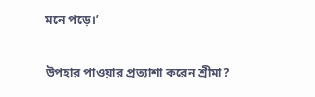মনে পড়ে।’

উপহার পাওয়ার প্রত্যাশা করেন শ্রীমা?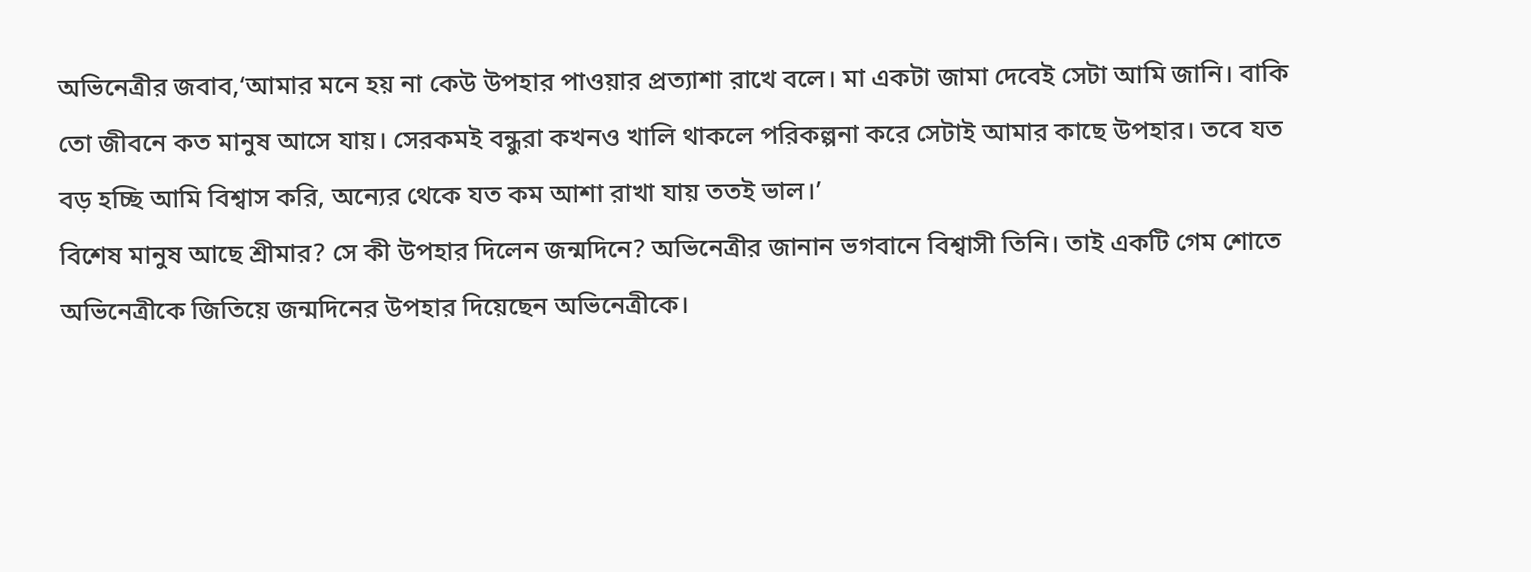অভিনেত্রীর জবাব,‘আমার মনে হয় না কেউ উপহার পাওয়ার প্রত্যাশা রাখে বলে। মা একটা জামা দেবেই সেটা আমি জানি। বাকি তো জীবনে কত মানুষ আসে যায়। সেরকমই বন্ধুরা কখনও খালি থাকলে পরিকল্পনা করে সেটাই আমার কাছে উপহার। তবে যত বড় হচ্ছি আমি বিশ্বাস করি, অন্যের থেকে যত কম আশা রাখা যায় ততই ভাল।’
বিশেষ মানুষ আছে শ্রীমার? সে কী উপহার দিলেন জন্মদিনে? অভিনেত্রীর জানান ভগবানে বিশ্বাসী তিনি। তাই একটি গেম শোতে অভিনেত্রীকে জিতিয়ে জন্মদিনের উপহার দিয়েছেন অভিনেত্রীকে।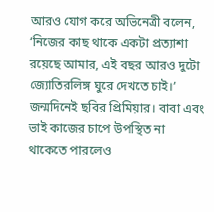আরও যোগ করে অভিনেত্রী বলেন, ‘নিজের কাছ থাকে একটা প্রত্যাশা রয়েছে আমার, এই বছর আরও দুটো জ্যোতিরলিঙ্গ ঘুরে দেখতে চাই।’
জন্মদিনেই ছবির প্রিমিয়ার। বাবা এবং ভাই কাজের চাপে উপস্থিত না থাকেতে পারলেও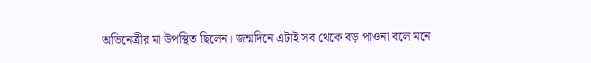অভিনেত্রীর মা উপস্থিত ছিলেন। জন্মদিনে এটাই সব থেকে বড় পাওনা বলে মনে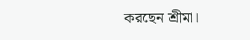করছেন শ্রীমা।